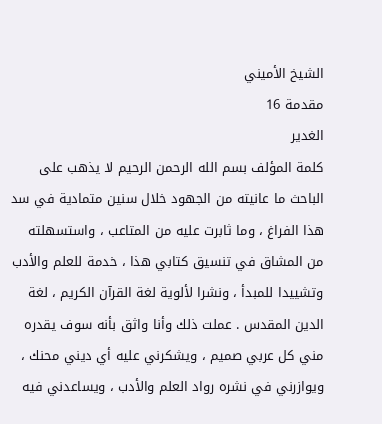الشيخ الأميني
مقدمة 16
الغدير
كلمة المؤلف بسم الله الرحمن الرحيم لا يذهب على الباحث ما عانيته من الجهود خلال سنين متمادية في سد هذا الفراغ ، وما ثابرت عليه من المتاعب ، واستسهلته من المشاق في تنسيق كتابي هذا ، خدمة للعلم والأدب وتشييدا للمبدأ ، ونشرا لألوية لغة القرآن الكريم ، لغة الدين المقدس . عملت ذلك وأنا واثق بأنه سوف يقدره مني كل عربي صميم ، ويشكرني عليه أي ديني محنك ، ويوازرني في نشره رواد العلم والأدب ، ويساعدني فيه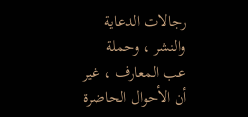رجالات الدعاية والنشر ، وحملة عب المعارف ، غير أن الأحوال الحاضرة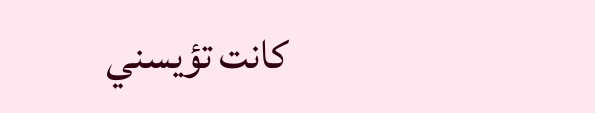كانت تؤيسني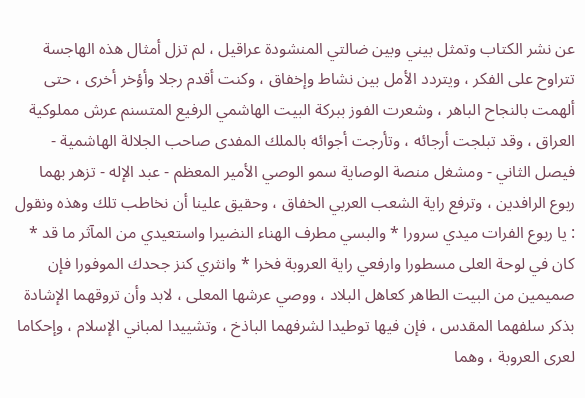عن نشر الكتاب وتمثل بيني وبين ضالتي المنشودة عراقيل ، لم تزل أمثال هذه الهاجسة تتراوح على الفكر ، ويتردد الأمل بين نشاط وإخفاق ، وكنت أقدم رجلا وأؤخر أخرى ، حتى ألهمت بالنجاح الباهر ، وشعرت الفوز ببركة البيت الهاشمي الرفيع المتسنم عرش مملوكية العراق ، وقد تبلجت أرجائه ، وتأرجت أجوائه بالملك المفدى صاحب الجلالة الهاشمية - فيصل الثاني - ومشغل منصة الوصاية سمو الوصي الأمير المعظم - عبد الإله - تزهر بهما ربوع الرافدين ، وترفع راية الشعب العربي الخفاق ، وحقيق علينا أن نخاطب تلك وهذه ونقول : يا ربوع الفرات ميدي سرورا * والبسي مطرف الهناء النضيرا واستعيدي من المآثر ما قد * كان في لوحة العلى مسطورا وارفعي راية العروبة فخرا * وانثري كنز جحدك الموفورا فإن صميمين من البيت الطاهر كعاهل البلاد ، ووصي عرشها المعلى ، لابد وأن تروقهما الإشادة بذكر سلفهما المقدس ، فإن فيها توطيدا لشرفهما الباذخ ، وتشييدا لمباني الإسلام ، وإحكاما لعرى العروبة ، وهما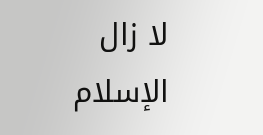لا زال الإسلام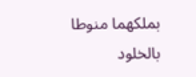بملكهما منوطا بالخلود